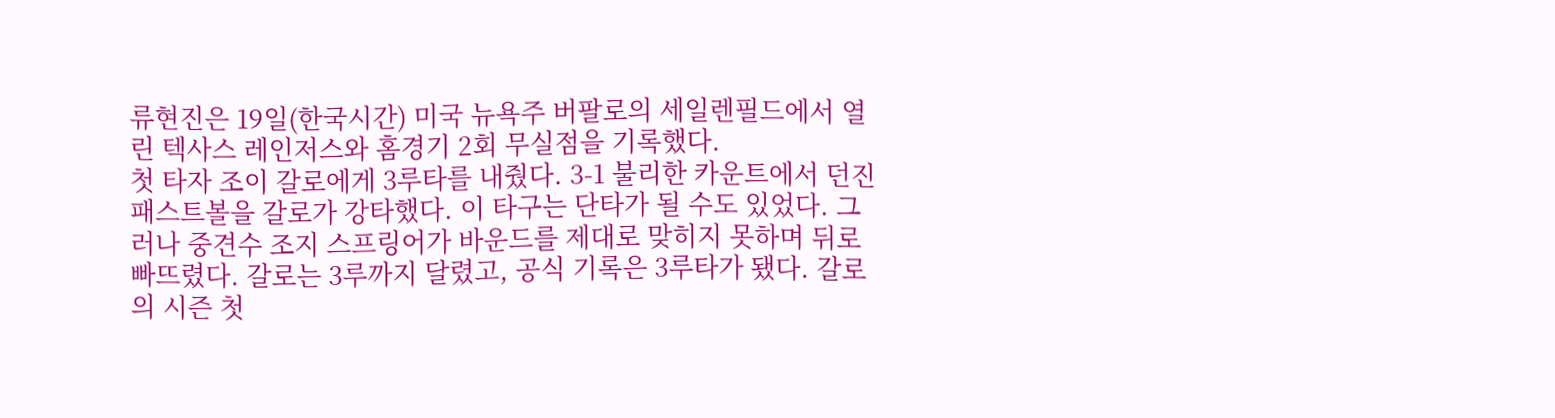류현진은 19일(한국시간) 미국 뉴욕주 버팔로의 세일렌필드에서 열린 텍사스 레인저스와 홈경기 2회 무실점을 기록했다.
첫 타자 조이 갈로에게 3루타를 내줬다. 3-1 불리한 카운트에서 던진 패스트볼을 갈로가 강타했다. 이 타구는 단타가 될 수도 있었다. 그러나 중견수 조지 스프링어가 바운드를 제대로 맞히지 못하며 뒤로 빠뜨렸다. 갈로는 3루까지 달렸고, 공식 기록은 3루타가 됐다. 갈로의 시즌 첫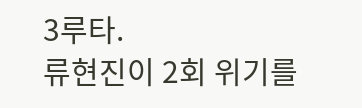3루타.
류현진이 2회 위기를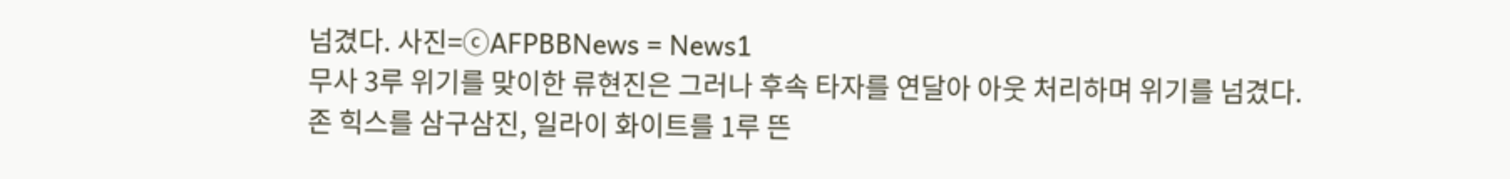넘겼다. 사진=ⓒAFPBBNews = News1
무사 3루 위기를 맞이한 류현진은 그러나 후속 타자를 연달아 아웃 처리하며 위기를 넘겼다.
존 힉스를 삼구삼진, 일라이 화이트를 1루 뜬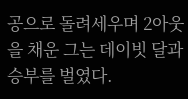공으로 돌려세우며 2아웃을 채운 그는 데이빗 달과 승부를 벌였다.